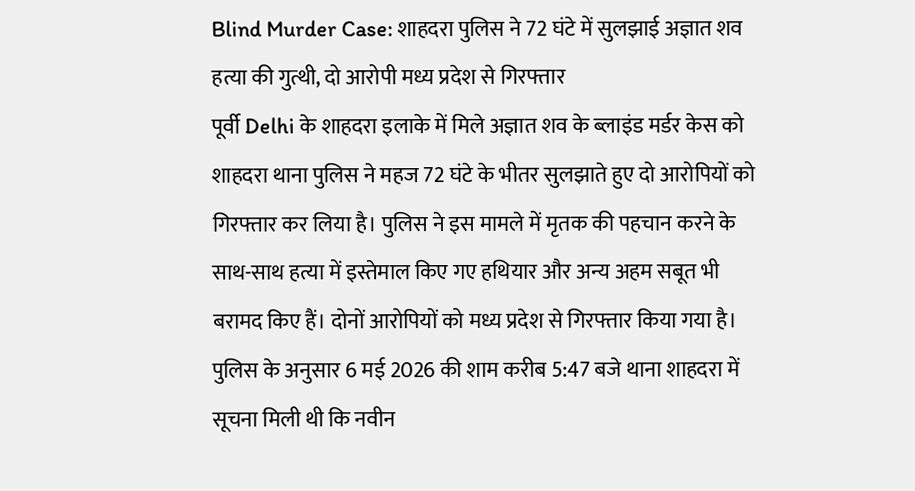Blind Murder Case: शाहदरा पुलिस ने 72 घंटे में सुलझाई अज्ञात शव हत्या की गुत्थी, दो आरोपी मध्य प्रदेश से गिरफ्तार
पूर्वी Delhi के शाहदरा इलाके में मिले अज्ञात शव के ब्लाइंड मर्डर केस को शाहदरा थाना पुलिस ने महज 72 घंटे के भीतर सुलझाते हुए दो आरोपियों को गिरफ्तार कर लिया है। पुलिस ने इस मामले में मृतक की पहचान करने के साथ-साथ हत्या में इस्तेमाल किए गए हथियार और अन्य अहम सबूत भी बरामद किए हैं। दोनों आरोपियों को मध्य प्रदेश से गिरफ्तार किया गया है।
पुलिस के अनुसार 6 मई 2026 की शाम करीब 5:47 बजे थाना शाहदरा में सूचना मिली थी कि नवीन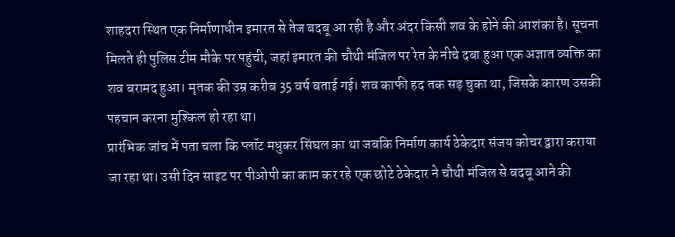शाहदरा स्थित एक निर्माणाधीन इमारत से तेज बदबू आ रही है और अंदर किसी शव के होने की आशंका है। सूचना मिलते ही पुलिस टीम मौके पर पहुंची, जहां इमारत की चौथी मंजिल पर रेत के नीचे दबा हुआ एक अज्ञात व्यक्ति का शव बरामद हुआ। मृतक की उम्र करीब 35 वर्ष बताई गई। शव काफी हद तक सड़ चुका था, जिसके कारण उसकी पहचान करना मुश्किल हो रहा था।
प्रारंभिक जांच में पता चला कि प्लॉट मधुकर सिंघल का था जबकि निर्माण कार्य ठेकेदार संजय कोचर द्वारा कराया जा रहा था। उसी दिन साइट पर पीओपी का काम कर रहे एक छोटे ठेकेदार ने चौथी मंजिल से बदबू आने की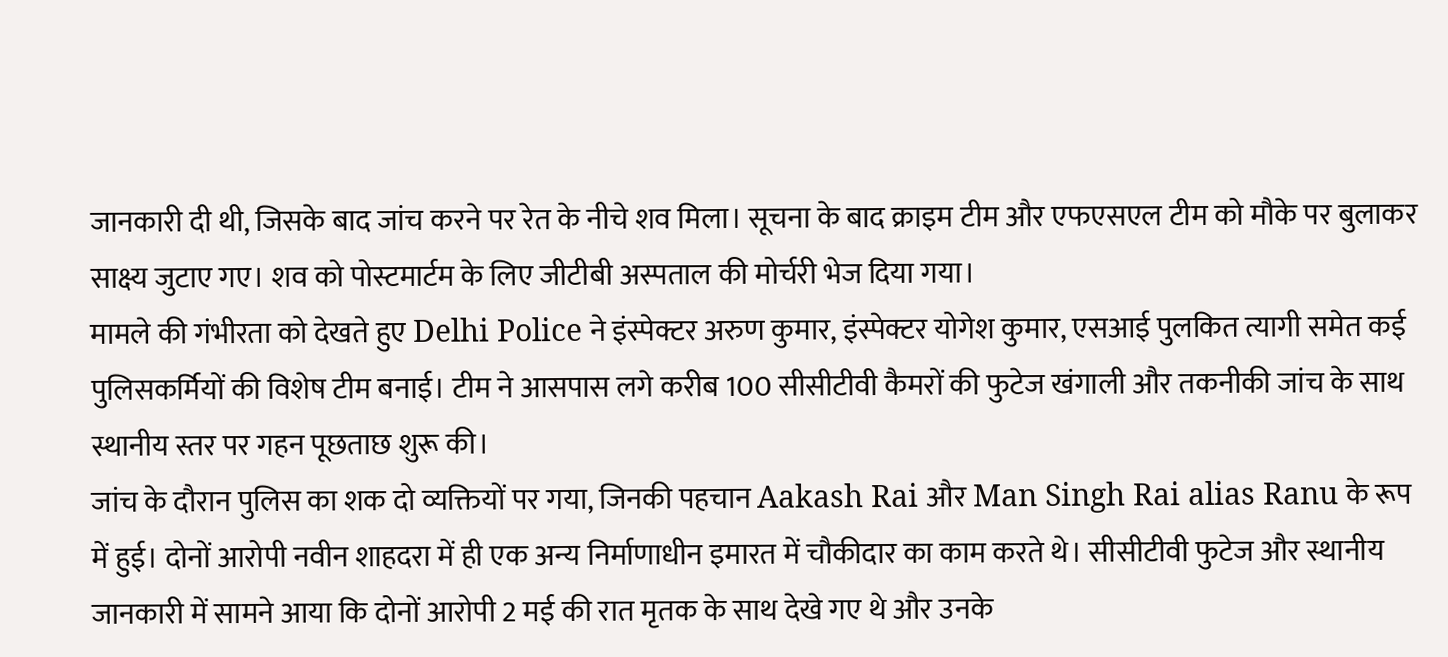जानकारी दी थी, जिसके बाद जांच करने पर रेत के नीचे शव मिला। सूचना के बाद क्राइम टीम और एफएसएल टीम को मौके पर बुलाकर साक्ष्य जुटाए गए। शव को पोस्टमार्टम के लिए जीटीबी अस्पताल की मोर्चरी भेज दिया गया।
मामले की गंभीरता को देखते हुए Delhi Police ने इंस्पेक्टर अरुण कुमार, इंस्पेक्टर योगेश कुमार, एसआई पुलकित त्यागी समेत कई पुलिसकर्मियों की विशेष टीम बनाई। टीम ने आसपास लगे करीब 100 सीसीटीवी कैमरों की फुटेज खंगाली और तकनीकी जांच के साथ स्थानीय स्तर पर गहन पूछताछ शुरू की।
जांच के दौरान पुलिस का शक दो व्यक्तियों पर गया, जिनकी पहचान Aakash Rai और Man Singh Rai alias Ranu के रूप में हुई। दोनों आरोपी नवीन शाहदरा में ही एक अन्य निर्माणाधीन इमारत में चौकीदार का काम करते थे। सीसीटीवी फुटेज और स्थानीय जानकारी में सामने आया कि दोनों आरोपी 2 मई की रात मृतक के साथ देखे गए थे और उनके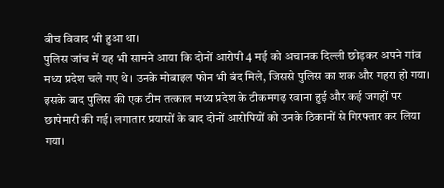बीच विवाद भी हुआ था।
पुलिस जांच में यह भी सामने आया कि दोनों आरोपी 4 मई को अचानक दिल्ली छोड़कर अपने गांव मध्य प्रदेश चले गए थे। उनके मोबाइल फोन भी बंद मिले, जिससे पुलिस का शक और गहरा हो गया। इसके बाद पुलिस की एक टीम तत्काल मध्य प्रदेश के टीकमगढ़ रवाना हुई और कई जगहों पर छापेमारी की गई। लगातार प्रयासों के बाद दोनों आरोपियों को उनके ठिकानों से गिरफ्तार कर लिया गया।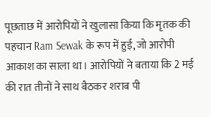पूछताछ में आरोपियों ने खुलासा किया कि मृतक की पहचान Ram Sewak के रूप में हुई, जो आरोपी आकाश का साला था। आरोपियों ने बताया कि 2 मई की रात तीनों ने साथ बैठकर शराब पी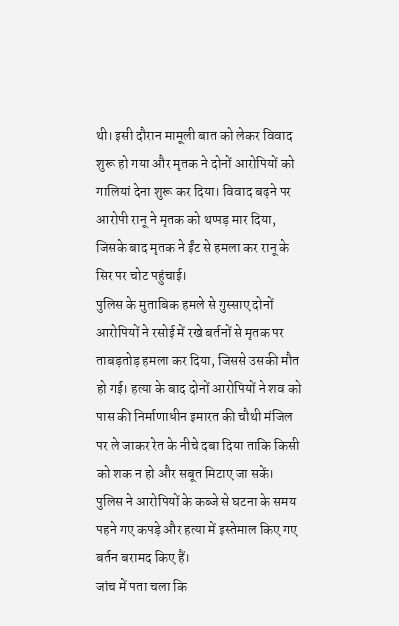थी। इसी दौरान मामूली बात को लेकर विवाद शुरू हो गया और मृतक ने दोनों आरोपियों को गालियां देना शुरू कर दिया। विवाद बढ़ने पर आरोपी रानू ने मृतक को थप्पड़ मार दिया, जिसके बाद मृतक ने ईंट से हमला कर रानू के सिर पर चोट पहुंचाई।
पुलिस के मुताबिक हमले से गुस्साए दोनों आरोपियों ने रसोई में रखे बर्तनों से मृतक पर ताबड़तोड़ हमला कर दिया, जिससे उसकी मौत हो गई। हत्या के बाद दोनों आरोपियों ने शव को पास की निर्माणाधीन इमारत की चौथी मंजिल पर ले जाकर रेत के नीचे दबा दिया ताकि किसी को शक न हो और सबूत मिटाए जा सकें। पुलिस ने आरोपियों के कब्जे से घटना के समय पहने गए कपड़े और हत्या में इस्तेमाल किए गए बर्तन बरामद किए हैं।
जांच में पता चला कि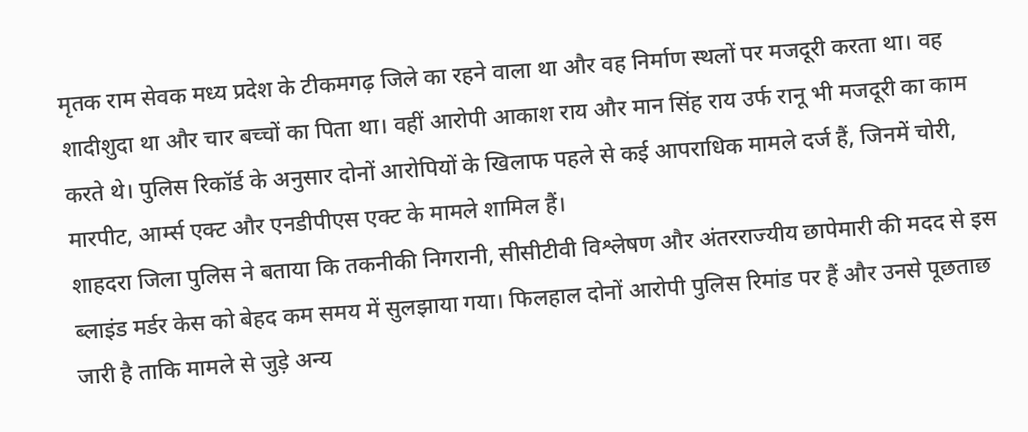मृतक राम सेवक मध्य प्रदेश के टीकमगढ़ जिले का रहने वाला था और वह निर्माण स्थलों पर मजदूरी करता था। वह शादीशुदा था और चार बच्चों का पिता था। वहीं आरोपी आकाश राय और मान सिंह राय उर्फ रानू भी मजदूरी का काम करते थे। पुलिस रिकॉर्ड के अनुसार दोनों आरोपियों के खिलाफ पहले से कई आपराधिक मामले दर्ज हैं, जिनमें चोरी, मारपीट, आर्म्स एक्ट और एनडीपीएस एक्ट के मामले शामिल हैं।
शाहदरा जिला पुलिस ने बताया कि तकनीकी निगरानी, सीसीटीवी विश्लेषण और अंतरराज्यीय छापेमारी की मदद से इस ब्लाइंड मर्डर केस को बेहद कम समय में सुलझाया गया। फिलहाल दोनों आरोपी पुलिस रिमांड पर हैं और उनसे पूछताछ जारी है ताकि मामले से जुड़े अन्य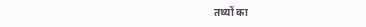तथ्यों का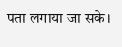पता लगाया जा सके।